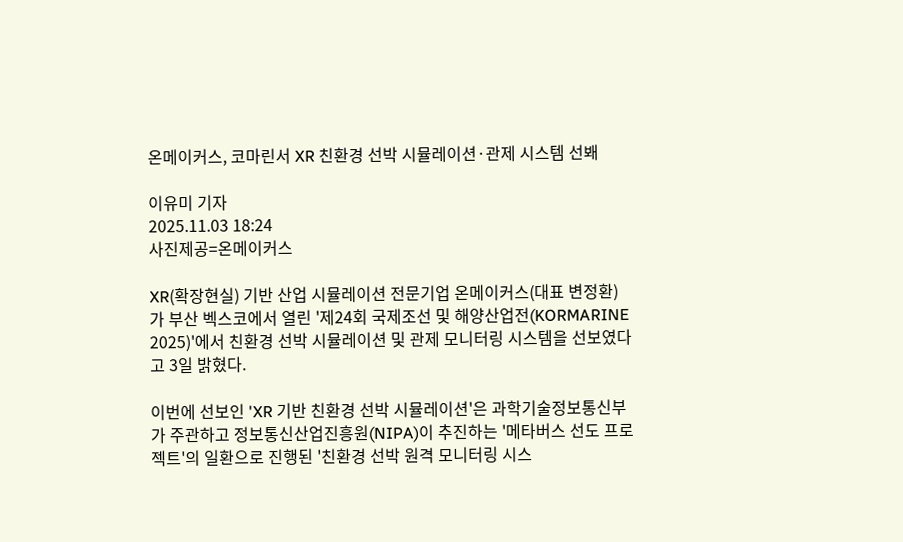온메이커스, 코마린서 XR 친환경 선박 시뮬레이션·관제 시스템 선봬

이유미 기자
2025.11.03 18:24
사진제공=온메이커스

XR(확장현실) 기반 산업 시뮬레이션 전문기업 온메이커스(대표 변정환)가 부산 벡스코에서 열린 '제24회 국제조선 및 해양산업전(KORMARINE 2025)'에서 친환경 선박 시뮬레이션 및 관제 모니터링 시스템을 선보였다고 3일 밝혔다.

이번에 선보인 'XR 기반 친환경 선박 시뮬레이션'은 과학기술정보통신부가 주관하고 정보통신산업진흥원(NIPA)이 추진하는 '메타버스 선도 프로젝트'의 일환으로 진행된 '친환경 선박 원격 모니터링 시스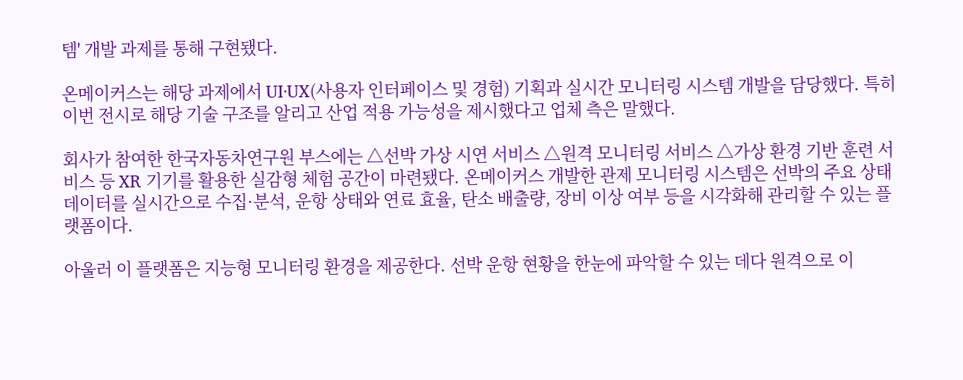템' 개발 과제를 통해 구현됐다.

온메이커스는 해당 과제에서 UI·UX(사용자 인터페이스 및 경험) 기획과 실시간 모니터링 시스템 개발을 담당했다. 특히 이번 전시로 해당 기술 구조를 알리고 산업 적용 가능성을 제시했다고 업체 측은 말했다.

회사가 참여한 한국자동차연구원 부스에는 △선박 가상 시연 서비스 △원격 모니터링 서비스 △가상 환경 기반 훈련 서비스 등 XR 기기를 활용한 실감형 체험 공간이 마련됐다. 온메이커스 개발한 관제 모니터링 시스템은 선박의 주요 상태 데이터를 실시간으로 수집·분석, 운항 상태와 연료 효율, 탄소 배출량, 장비 이상 여부 등을 시각화해 관리할 수 있는 플랫폼이다.

아울러 이 플랫폼은 지능형 모니터링 환경을 제공한다. 선박 운항 현황을 한눈에 파악할 수 있는 데다 원격으로 이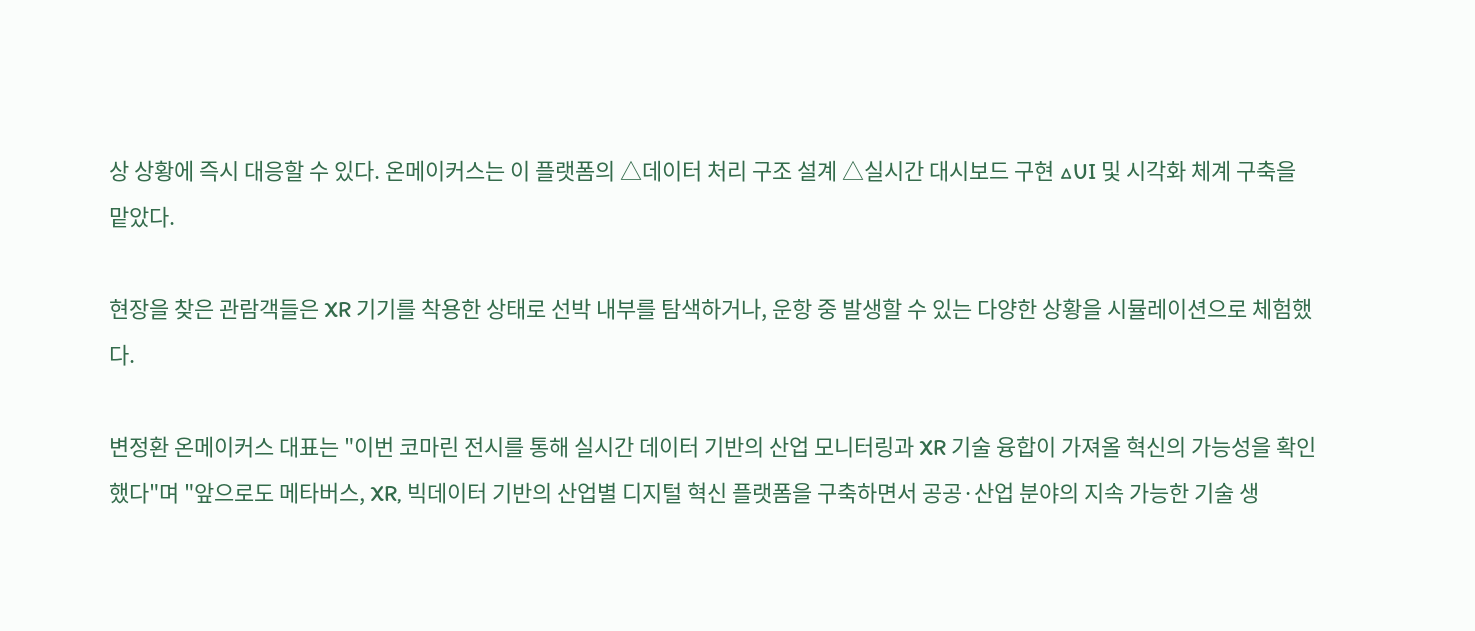상 상황에 즉시 대응할 수 있다. 온메이커스는 이 플랫폼의 △데이터 처리 구조 설계 △실시간 대시보드 구현 △UI 및 시각화 체계 구축을 맡았다.

현장을 찾은 관람객들은 XR 기기를 착용한 상태로 선박 내부를 탐색하거나, 운항 중 발생할 수 있는 다양한 상황을 시뮬레이션으로 체험했다.

변정환 온메이커스 대표는 "이번 코마린 전시를 통해 실시간 데이터 기반의 산업 모니터링과 XR 기술 융합이 가져올 혁신의 가능성을 확인했다"며 "앞으로도 메타버스, XR, 빅데이터 기반의 산업별 디지털 혁신 플랫폼을 구축하면서 공공·산업 분야의 지속 가능한 기술 생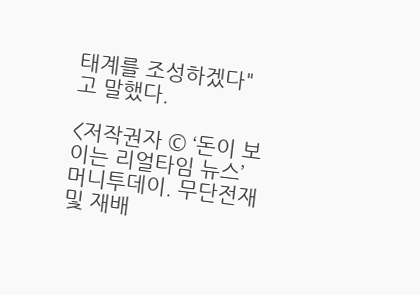태계를 조성하겠다"고 말했다.

<저작권자 © ‘돈이 보이는 리얼타임 뉴스’ 머니투데이. 무단전재 및 재배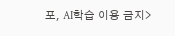포, AI학습 이용 금지>